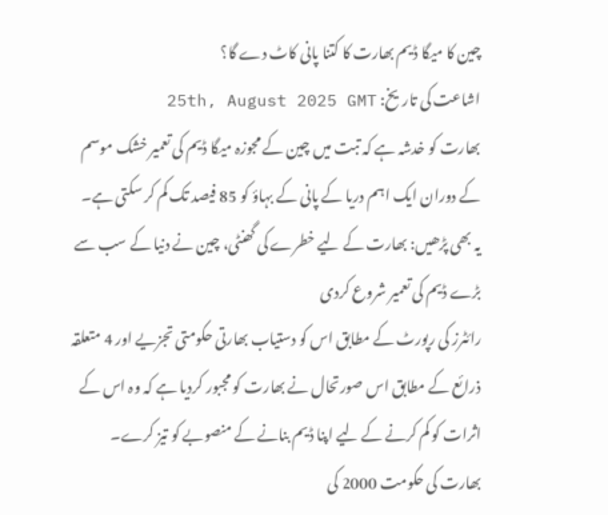چین کا میگا ڈیم بھارت کا کتنا پانی کاٹ دے گا؟
اشاعت کی تاریخ: 25th, August 2025 GMT
بھارت کو خدشہ ہے کہ تبت میں چین کے مجوزہ میگا ڈیم کی تعمیر خشک موسم کے دوران ایک اہم دریا کے پانی کے بہاؤ کو 85 فیصد تک کم کر سکتی ہے۔
یہ بھی پڑھیں: بھارت کے لیے خطرے کی گھنٹی، چین نے دنیا کے سب سے بڑے ڈیم کی تعمیر شروع کردی
رائٹرز کی رپورٹ کے مطابق اس کو دستیاب بھارتی حکومتی تجزیے اور 4 متعلقہ ذرائع کے مطابق اس صورتحال نے بھارت کو مجبور کردیا ہے کہ وہ اس کے اثرات کو کم کرنے کے لیے اپنا ڈیم بنانے کے منصوبے کو تیز کرے۔
بھارت کی حکومت 2000 کی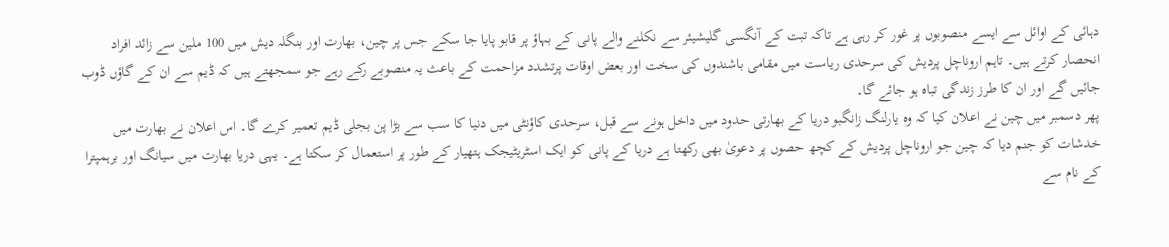دہائی کے اوائل سے ایسے منصوبوں پر غور کر رہی ہے تاکہ تبت کے آنگسی گلیشیئر سے نکلنے والے پانی کے بہاؤ پر قابو پایا جا سکے جس پر چین، بھارت اور بنگلہ دیش میں 100 ملین سے زائد افراد انحصار کرتے ہیں۔ تاہم اروناچل پردیش کی سرحدی ریاست میں مقامی باشندوں کی سخت اور بعض اوقات پرتشدد مزاحمت کے باعث یہ منصوبے رکے رہے جو سمجھتے ہیں کہ ڈیم سے ان کے گاؤں ڈوب جائیں گے اور ان کا طرز زندگی تباہ ہو جائے گا۔
پھر دسمبر میں چین نے اعلان کیا کہ وہ یارلنگ زانگبو دریا کے بھارتی حدود میں داخل ہونے سے قبل، سرحدی کاؤنٹی میں دنیا کا سب سے بڑا پن بجلی ڈیم تعمیر کرے گا۔ اس اعلان نے بھارت میں خدشات کو جنم دیا کہ چین جو اروناچل پردیش کے کچھ حصوں پر دعویٰ بھی رکھتا ہے دریا کے پانی کو ایک اسٹریٹیجک ہتھیار کے طور پر استعمال کر سکتا ہے۔ یہی دریا بھارت میں سیانگ اور برہمپترا کے نام سے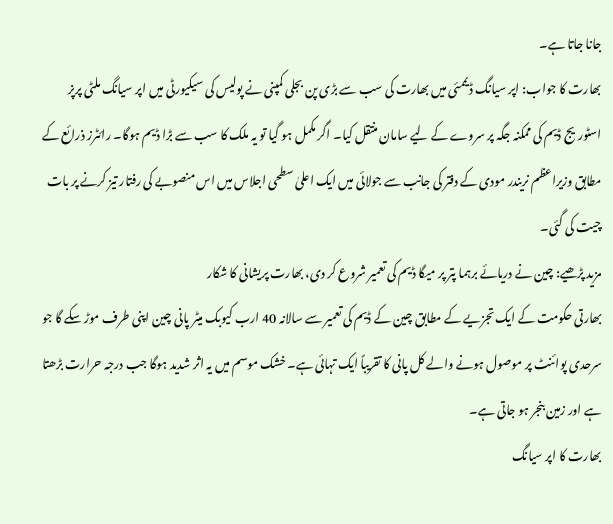جانا جاتا ہے۔
بھارت کا جواب: اپر سیانگ ڈیممئی میں بھارت کی سب سے بڑی پن بجلی کمپنی نے پولیس کی سیکیورٹی میں اپر سیانگ ملٹی پرپز اسٹوریج ڈیم کی ممکنہ جگہ پر سروے کے لیے سامان منتقل کیا۔ اگر مکمل ہو گیا تو یہ ملک کا سب سے بڑا ڈیم ہوگا۔ رائٹرز ذرائع کے مطابق وزیراعظم نریندر مودی کے دفتر کی جانب سے جولائی میں ایک اعلیٰ سطحی اجلاس میں اس منصوبے کی رفتار تیز کرنے پر بات چیت کی گئی۔
مزید پڑھیے: چین نے دریائے برہما پتر پر میگا ڈیم کی تعمیر شروع کر دی، بھارت پریشانی کا شکار
بھارتی حکومت کے ایک تجزیے کے مطابق چین کے ڈیم کی تعمیر سے سالانہ 40 ارب کیوبک میٹر پانی چین اپنی طرف موڑ سکے گا جو سرحدی پوائنٹ پر موصول ہونے والے کل پانی کا تقریباً ایک تہائی ہے۔ خشک موسم میں یہ اثر شدید ہوگا جب درجہ حرارت بڑھتا ہے اور زمین بنجر ہو جاتی ہے۔
بھارت کا اپر سیانگ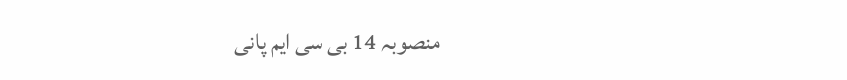منصوبہ 14 بی سی ایم پانی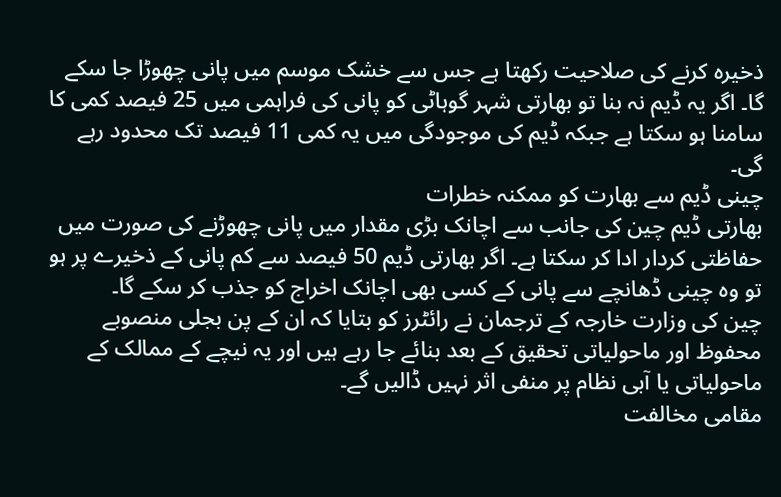ذخیرہ کرنے کی صلاحیت رکھتا ہے جس سے خشک موسم میں پانی چھوڑا جا سکے گا۔ اگر یہ ڈیم نہ بنا تو بھارتی شہر گوہاٹی کو پانی کی فراہمی میں 25 فیصد کمی کا سامنا ہو سکتا ہے جبکہ ڈیم کی موجودگی میں یہ کمی 11 فیصد تک محدود رہے گی۔
چینی ڈیم سے بھارت کو ممکنہ خطرات
بھارتی ڈیم چین کی جانب سے اچانک بڑی مقدار میں پانی چھوڑنے کی صورت میں حفاظتی کردار ادا کر سکتا ہے۔ اگر بھارتی ڈیم 50 فیصد سے کم پانی کے ذخیرے پر ہو تو وہ چینی ڈھانچے سے پانی کے کسی بھی اچانک اخراج کو جذب کر سکے گا۔
چین کی وزارت خارجہ کے ترجمان نے رائٹرز کو بتایا کہ ان کے پن بجلی منصوبے محفوظ اور ماحولیاتی تحقیق کے بعد بنائے جا رہے ہیں اور یہ نیچے کے ممالک کے ماحولیاتی یا آبی نظام پر منفی اثر نہیں ڈالیں گے۔
مقامی مخالفت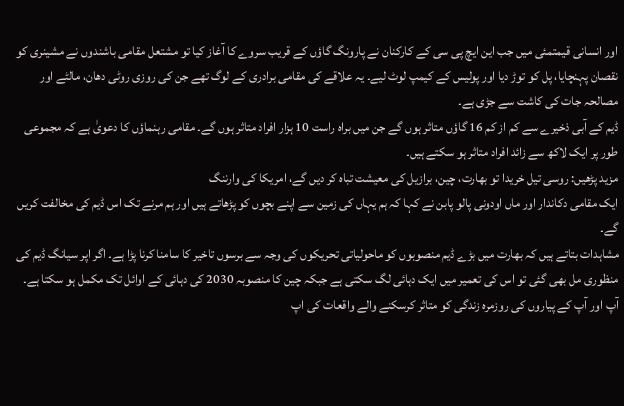اور انسانی قیمتمئی میں جب این ایچ پی سی کے کارکنان نے پارونگ گاؤں کے قریب سروے کا آغاز کیا تو مشتعل مقامی باشندوں نے مشینری کو نقصان پہنچایا، پل کو توڑ دیا اور پولیس کے کیمپ لوٹ لیے۔ یہ علاقے کی مقامی برادری کے لوگ تھے جن کی روزی روٹی دھان، مالٹے اور مصالحہ جات کی کاشت سے جڑی ہے۔
ڈیم کے آبی ذخیرے سے کم از کم 16 گاؤں متاثر ہوں گے جن میں براہ راست 10 ہزار افراد متاثر ہوں گے۔ مقامی رہنماؤں کا دعویٰ ہے کہ مجموعی طور پر ایک لاکھ سے زائد افراد متاثر ہو سکتے ہیں۔
مزید پڑھیں: روسی تیل خریدا تو بھارت، چین، برازیل کی معیشت تباہ کر دیں گے، امریکا کی وارننگ
ایک مقامی دکاندار اور ماں اودونی پالو پابن نے کہا کہ ہم یہاں کی زمین سے اپنے بچوں کو پڑھاتے ہیں اور ہم مرنے تک اس ڈیم کی مخالفت کریں گے۔
مشاہدات بتاتے ہیں کہ بھارت میں بڑے ڈیم منصوبوں کو ماحولیاتی تحریکوں کی وجہ سے برسوں تاخیر کا سامنا کرنا پڑا ہے۔ اگر اپر سیانگ ڈیم کی منظوری مل بھی گئی تو اس کی تعمیر میں ایک دہائی لگ سکتی ہے جبکہ چین کا منصوبہ 2030 کی دہائی کے اوائل تک مکمل ہو سکتا ہے۔
آپ اور آپ کے پیاروں کی روزمرہ زندگی کو متاثر کرسکنے والے واقعات کی اپ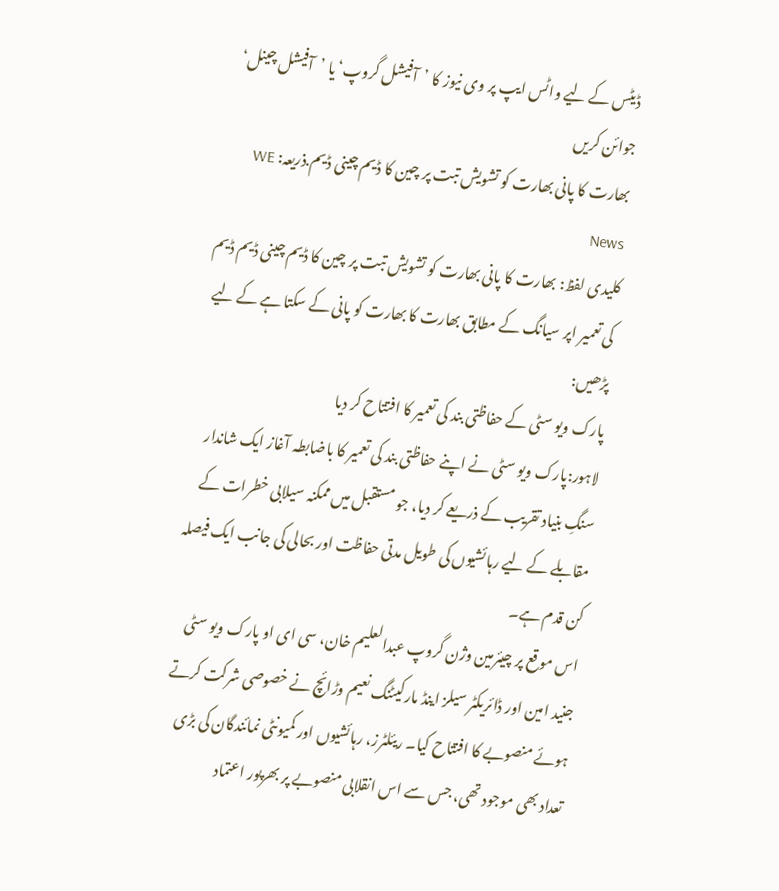ڈیٹس کے لیے واٹس ایپ پر وی نیوز کا ’آفیشل گروپ‘ یا ’آفیشل چینل‘ جوائن کریں
بھارت کا پانی بھارت کو تشویش تبت پر چین کا ڈیم چینی ڈیم.ذریعہ: WE News
کلیدی لفظ: بھارت کا پانی بھارت کو تشویش تبت پر چین کا ڈیم چینی ڈیم ڈیم کی تعمیر اپر سیانگ کے مطابق بھارت کا بھارت کو پانی کے سکتا ہے کے لیے
پڑھیں:
پارک ویو سٹی کے حفاظتی بند کی تعمیر کا افتتاح کر دیا
لاہور:پارک ویو سٹی نے اپنے حفاظتی بند کی تعمیر کا باضابطہ آغاز ایک شاندار سنگِ بنیاد تقریب کے ذریعے کر دیا، جو مستقبل میں ممکنہ سیلابی خطرات کے مقابلے کے لیے رہائشیوں کی طویل مدتی حفاظت اور بحالی کی جانب ایک فیصلہ کن قدم ہے۔
اس موقع پر چیئرمین وژن گروپ عبدالعلیم خان، سی ای او پارک ویو سٹی جنید امین اور ڈائریکٹر سیلز اینڈ مارکیٹنگ نعیم وڑائچ نے خصوصی شرکت کرتے ہوئے منصوبے کا افتتاح کیا۔ ریئلٹرز، رہائشیوں اور کمیونٹی نمائندگان کی بڑی تعداد بھی موجود تھی، جس سے اس انقلابی منصوبے پر بھرپور اعتماد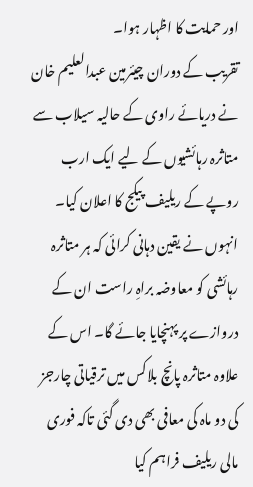اور حمایت کا اظہار ہوا۔
تقریب کے دوران چیئرمین عبدالعلیم خان نے دریائے راوی کے حالیہ سیلاب سے متاثرہ رہائشیوں کے لیے ایک ارب روپے کے ریلیف پیکج کا اعلان کیا۔ انہوں نے یقین دہانی کرائی کہ ہر متاثرہ رہائشی کو معاوضہ براہِ راست ان کے دروازے پر پہنچایا جائے گا۔ اس کے علاوہ متاثرہ پانچ بلاکس میں ترقیاتی چارجز کی دو ماہ کی معافی بھی دی گئی تاکہ فوری مالی ریلیف فراہم کیا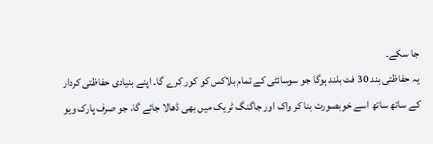جا سکے۔
یہ حفاظتی بند 30 فٹ بلند ہوگا جو سوسائٹی کے تمام بلاکس کو کور کرے گا۔ اپنے بنیادی حفاظتی کردار کے ساتھ ساتھ اسے خوبصورت بنا کر واک اور جاگنگ ٹریک میں بھی ڈھالا جائے گا، جو صرف پارک ویو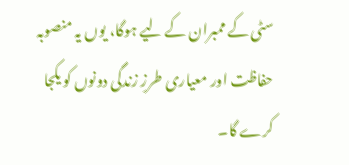سٹی کے ممبران کے لیے ہوگا، یوں یہ منصوبہ حفاظت اور معیاری طرزِ زندگی دونوں کو یکجا کرے گا۔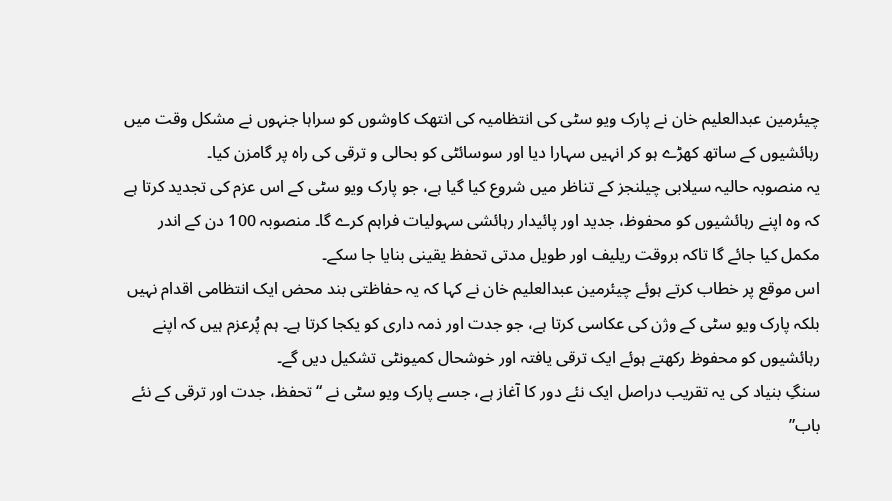چیئرمین عبدالعلیم خان نے پارک ویو سٹی کی انتظامیہ کی انتھک کاوشوں کو سراہا جنہوں نے مشکل وقت میں رہائشیوں کے ساتھ کھڑے ہو کر انہیں سہارا دیا اور سوسائٹی کو بحالی و ترقی کی راہ پر گامزن کیا۔
یہ منصوبہ حالیہ سیلابی چیلنجز کے تناظر میں شروع کیا گیا ہے، جو پارک ویو سٹی کے اس عزم کی تجدید کرتا ہے کہ وہ اپنے رہائشیوں کو محفوظ، جدید اور پائیدار رہائشی سہولیات فراہم کرے گا۔ منصوبہ 100 دن کے اندر مکمل کیا جائے گا تاکہ بروقت ریلیف اور طویل مدتی تحفظ یقینی بنایا جا سکے۔
اس موقع پر خطاب کرتے ہوئے چیئرمین عبدالعلیم خان نے کہا کہ یہ حفاظتی بند محض ایک انتظامی اقدام نہیں بلکہ پارک ویو سٹی کے وژن کی عکاسی کرتا ہے، جو جدت اور ذمہ داری کو یکجا کرتا ہے۔ ہم پُرعزم ہیں کہ اپنے رہائشیوں کو محفوظ رکھتے ہوئے ایک ترقی یافتہ اور خوشحال کمیونٹی تشکیل دیں گے۔
سنگِ بنیاد کی یہ تقریب دراصل ایک نئے دور کا آغاز ہے، جسے پارک ویو سٹی نے “تحفظ، جدت اور ترقی کے نئے باب”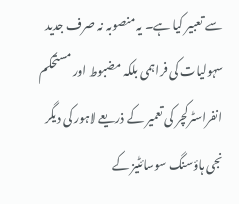سے تعبیر کیا ہے۔ یہ منصوبہ نہ صرف جدید سہولیات کی فراہمی بلکہ مضبوط اور مستحکم انفراسٹرکچر کی تعمیر کے ذریعے لاہور کی دیگر نجی ہاؤسنگ سوسائٹیز کے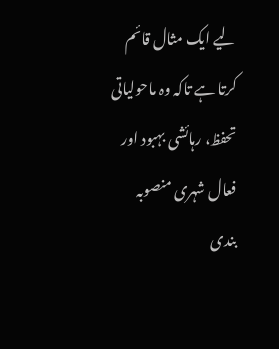لیے ایک مثال قائم کرتا ہے تاکہ وہ ماحولیاتی تحفظ، رہائشی بہبود اور فعال شہری منصوبہ بندی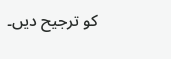کو ترجیح دیں۔